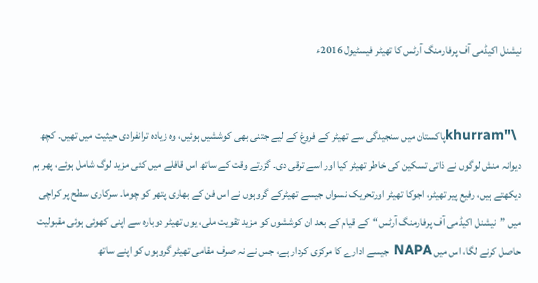نیشنل اکیڈمی آف پرفارمنگ آرٹس کا تھیٹر فیسٹیول 2016ء


 \"khurramپاکستان میں سنجیدگی سے تھیٹر کے فروغ کے لیے جتنی بھی کوششیں ہوئیں، وہ زیادہ ترانفرادی حیثیت میں تھیں۔ کچھ دیوانہ منش لوگوں نے ذاتی تسکین کی خاطر تھیٹر کیا اور اسے ترقی دی۔ گزرتے وقت کے ساتھ اس قافلے میں کئی مزید لوگ شامل ہوئے، پھر ہم دیکھتے ہیں، رفیع پیر تھیٹر، اجوکا تھیٹر اورتحریک نسواں جیسے تھیٹرکے گروہوں نے اس فن کے بھاری پتھر کو چوما۔ سرکاری سطح پر کراچی میں ”نیشنل اکیڈمی آف پرفارمنگ آرٹس“کے قیام کے بعد ان کوششوں کو مزید تقویت ملی، یوں تھیٹر دوبارہ سے اپنی کھوئی ہوئی مقبولیت حاصل کرنے لگا، اس میں NAPA جیسے ادارے کا مرکزی کردار ہے، جس نے نہ صرف مقامی تھیٹر گروہوں کو اپنے ساتھ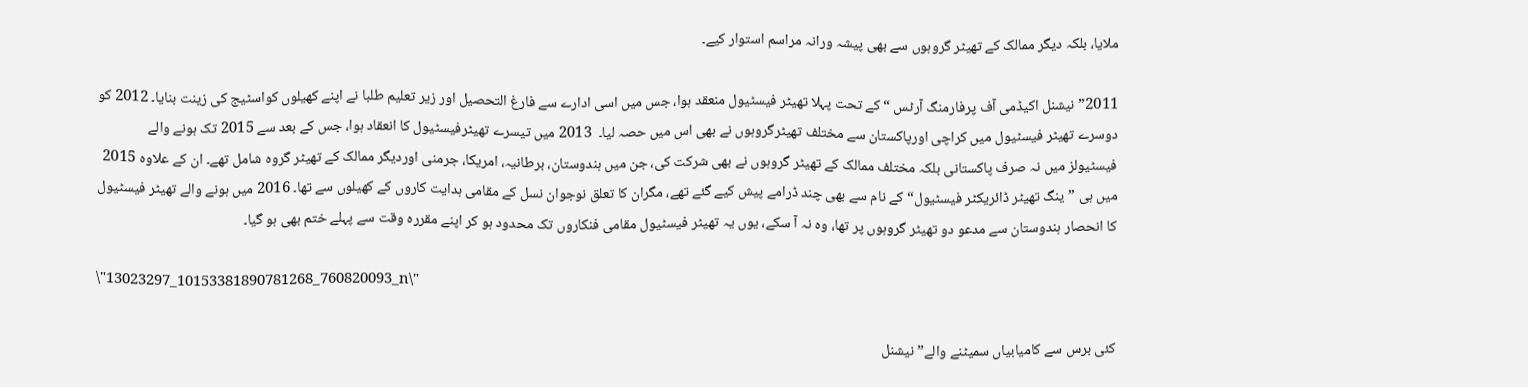ملایا، بلکہ دیگر ممالک کے تھیٹر گروہوں سے بھی پیشہ ورانہ مراسم استوار کیے۔

2011” نیشنل اکیڈمی آف پرفارمنگ آرٹس “کے تحت پہلا تھیٹر فیسٹیول منعقد ہوا، جس میں اسی ادارے سے فارغ التحصیل اور زیر تعلیم طلبا نے اپنے کھیلوں کواسٹیج کی زینت بنایا۔ 2012 کو دوسرے تھیٹر فیسٹیول میں کراچی اورپاکستان سے مختلف تھیٹرگروہوں نے بھی اس میں حصہ لیا۔  2013 میں تیسرے تھیٹرفیسٹیول کا انعقاد ہوا، جس کے بعد سے 2015 تک ہونے والے فیسٹیولز میں نہ صرف پاکستانی بلکہ مختلف ممالک کے تھیٹر گروہوں نے بھی شرکت کی، جن میں ہندوستان، برطانیہ، امریکا، جرمنی اوردیگر ممالک کے تھیٹر گروہ شامل تھے۔ ان کے علاوہ 2015 میں ہی ”ینگ تھیٹر ڈائریکٹر فیسٹیول“کے نام سے بھی چند ڈرامے پیش کیے گئے تھے، مگران کا تعلق نوجوان نسل کے مقامی ہدایت کاروں کے کھیلوں سے تھا۔ 2016 میں ہونے والے تھیٹر فیسٹیول کا انحصار ہندوستان سے مدعو دو تھیٹر گروہوں پر تھا، وہ نہ آ سکے، یوں یہ تھیٹر فیسٹیول مقامی فنکاروں تک محدود ہو کر اپنے مقررہ وقت سے پہلے ختم بھی ہو گیا۔

\"13023297_10153381890781268_760820093_n\"

کئی برس سے کامیابیاں سمیٹنے والے” نیشنل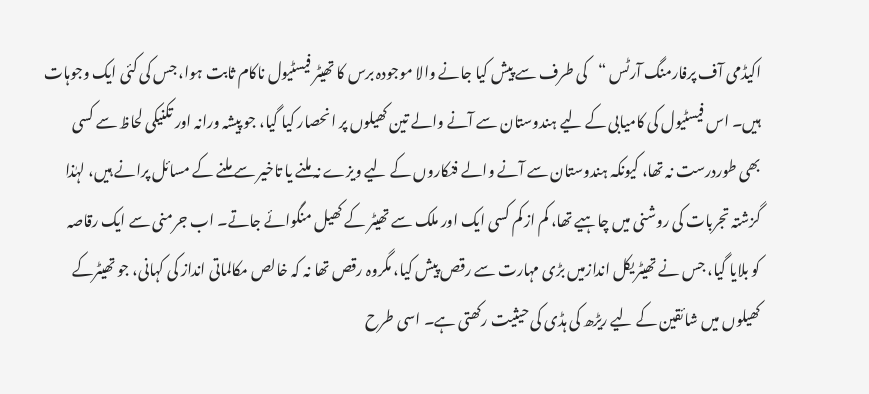اکیڈمی آف پرفارمنگ آرٹس “کی طرف سے پیش کیا جانے والا موجودہ برس کا تھیٹر فیسٹیول ناکام ثابت ہوا، جس کی کئی ایک وجوہات ہیں۔ اس فیسٹیول کی کامیابی کے لیے ہندوستان سے آنے والے تین کھیلوں پر انحصار کیا گیا، جو پیشہ ورانہ اور تکنیکی لحاظ سے کسی بھی طوردرست نہ تھا، کیونکہ ہندوستان سے آنے والے فنکاروں کے لیے ویزے نہ ملنے یا تاخیر سے ملنے کے مسائل پرانے ہیں، لہٰذا گزشتہ تجربات کی روشنی میں چاہیے تھا، کم از کم کسی ایک اور ملک سے تھیٹر کے کھیل منگوائے جاتے۔ اب جرمنی سے ایک رقاصہ کو بلایا گیا، جس نے تھیٹریکل اندازمیں بڑی مہارت سے رقص پیش کیا، مگروہ رقص تھا نہ کہ خالص مکالماتی انداز کی کہانی، جو تھیٹرکے کھیلوں میں شائقین کے لیے ریڑھ کی ہڈی کی حیثیت رکھتی ہے۔ اسی طرح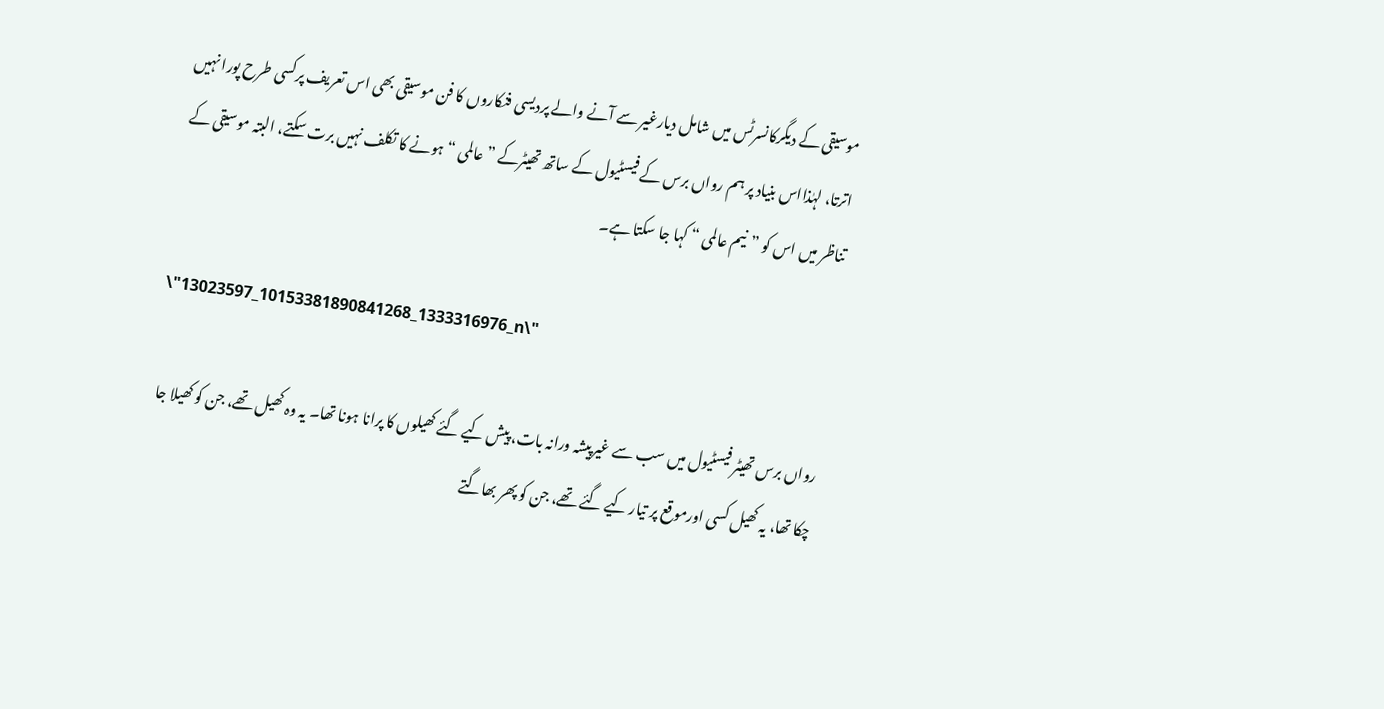موسیقی کے دیگرکانسرٹس میں شامل دیارغیر سے آنے والے پردیسی فنکاروں کا فن موسیقی بھی اس تعریف پرکسی طرح پورا نہیں اترتا، لہٰذااس بنیاد پر ہم رواں برس کے فیسٹیول کے ساتھ تھیٹرکے ”عالمی “ہونے کا تکلف نہیں برت سکتے، البتہ موسیقی کے تناظر میں اس کو ”نیم عالمی “ کہا جا سکتا ہے۔

\"13023597_10153381890841268_1333316976_n\"

رواں برس تھیٹر فیسٹیول میں سب سے غیرپیشہ ورانہ بات، پیش کیے گئے کھیلوں کا پرانا ہونا تھا۔ یہ وہ کھیل تھے، جن کو کھیلا جا چکا تھا، یہ کھیل کسی اورموقع پر تیار کیے گئے تھے، جن کو پھر بھاگتے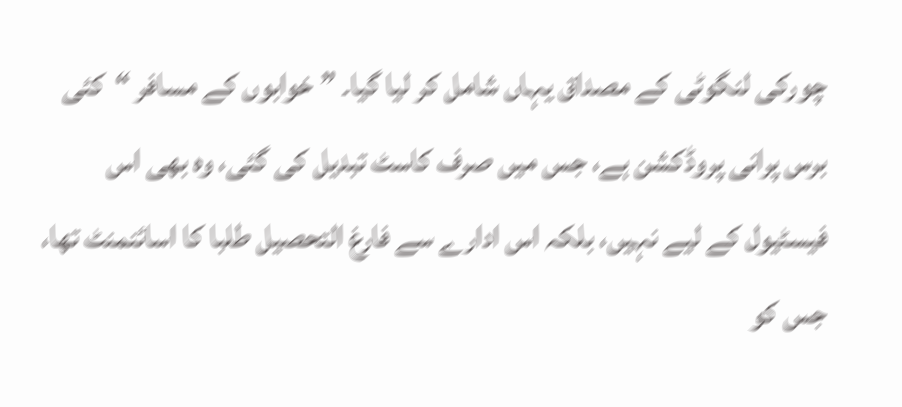چورکی لنگوٹی کے مصداق یہاں شامل کر لیا گیا۔ ”خوابوں کے مسافر “کئی برس پرانی پروڈکشن ہے، جس میں صرف کاسٹ تبدیل کی گئی، وہ بھی اس فیسٹیول کے لیے نہیں، بلکہ اس ادارے سے فارغ التحصیل طلبا کا اسائنمنٹ تھا، جس کو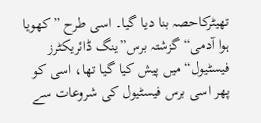تھیٹرکاحصہ بنا دیا گیا۔ اسی طرح ”کھویا ہوا آدمی“ گزشتہ برس”ینگ ڈائریکٹرز فیسٹیول“میں پیش کیا گیا تھا، اسی کو پھر اسی برس فیسٹیول کی شروعات سے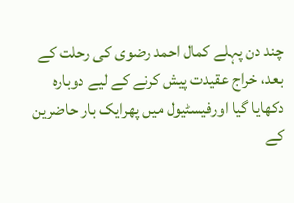چند دن پہلے کمال احمد رضوی کی رحلت کے بعد، خراج عقیدت پیش کرنے کے لیے دوبارہ دکھایا گیا اورفیسٹیول میں پھرایک بار حاضرین کے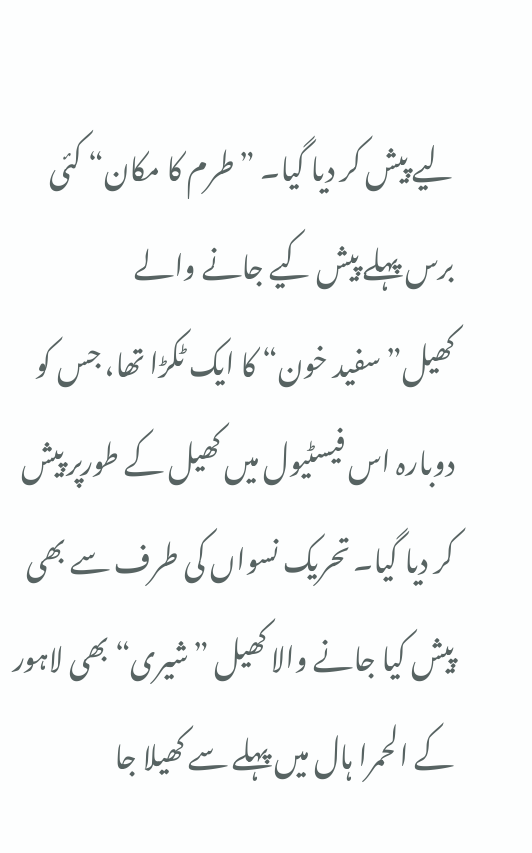لیے پیش کر دیا گیا۔ ”طرم کا مکان“ کئی برس پہلے پیش کیے جانے والے کھیل”سفید خون“ کا ایک ٹکڑا تھا، جس کو دوبارہ اس فیسٹیول میں کھیل کے طورپر پیش کر دیا گیا۔ تحریک نسواں کی طرف سے بھی پیش کیا جانے والا کھیل ”شیری“ بھی لاہور کے الحمرا ہال میں پہلے سے کھیلا جا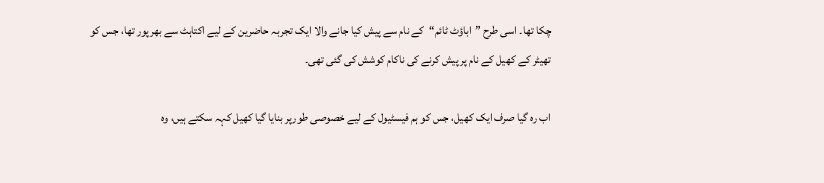چکا تھا۔ اسی طرح ”اباؤٹ ٹائم“کے نام سے پیش کیا جانے والا ایک تجربہ حاضرین کے لیے اکتاہٹ سے بھرپور تھا، جس کو تھیٹر کے کھیل کے نام پر پیش کرنے کی ناکام کوشش کی گئی تھی۔

اب رہ گیا صرف ایک کھیل، جس کو ہم فیسٹیول کے لیے خصوصی طورپر بنایا گیا کھیل کہہ سکتے ہیں، وہ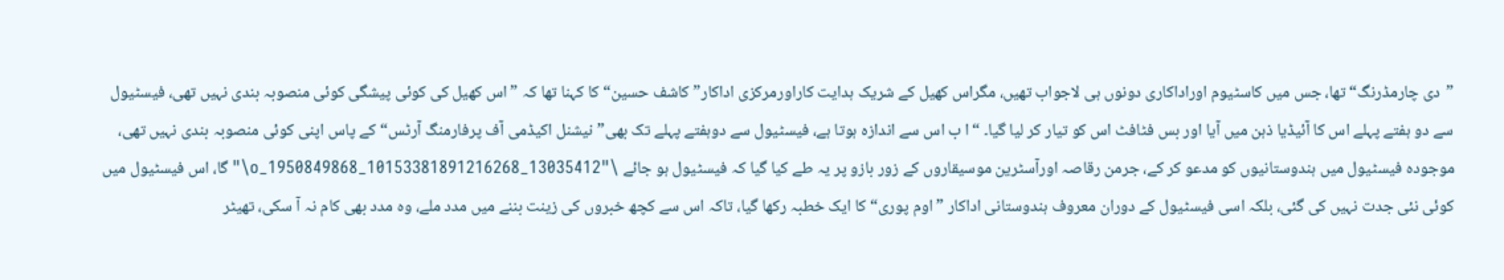”دی چارمڈرنگ“ تھا، جس میں کاسٹیوم اوراداکاری دونوں ہی لاجواب تھیں، مگراس کھیل کے شریک ہدایت کاراورمرکزی اداکار”کاشف حسین“ کا کہنا تھا کہ ”اس کھیل کی کوئی پیشگی کوئی منصوبہ بندی نہیں تھی، فیسٹیول سے دو ہفتے پہلے اس کا آئیڈیا ذہن میں آیا اور بس فٹافٹ اس کو تیار کر لیا گیا۔ “ا ب اس سے اندازہ ہوتا ہے، فیسٹیول سے دوہفتے پہلے تک بھی” نیشنل اکیڈمی آف پرفارمنگ آرٹس“ کے پاس اپنی کوئی منصوبہ بندی نہیں تھی، موجودہ فیسٹیول میں ہندوستانیوں کو مدعو کر کے، جرمن رقاصہ اورآسٹرین موسیقاروں کے زور بازو پر یہ طے کیا گیا کہ فیسٹیول ہو جائے \"13035412_10153381891216268_1950849868_o\"گا، اس فیسٹیول میں کوئی نئی جدت نہیں کی گئی، بلکہ اسی فیسٹیول کے دوران معروف ہندوستانی اداکار ”اوم پوری“ کا ایک خطبہ رکھا گیا، تاکہ اس سے کچھ خبروں کی زینت بننے میں مدد ملے، وہ مدد بھی کام نہ آ سکی، تھیٹر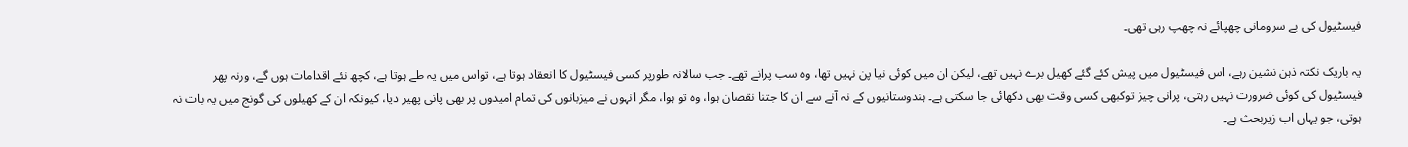فیسٹیول کی بے سرومانی چھپائے نہ چھپ رہی تھی۔

یہ باریک نکتہ ذہن نشین رہے، اس فیسٹیول میں پیش کئے گئے کھیل برے نہیں تھے، لیکن ان میں کوئی نیا پن نہیں تھا، وہ سب پرانے تھے۔ جب سالانہ طورپر کسی فیسٹیول کا انعقاد ہوتا ہے، تواس میں یہ طے ہوتا ہے، کچھ نئے اقدامات ہوں گے، ورنہ پھر فیسٹیول کی کوئی ضرورت نہیں رہتی، پرانی چیز توکبھی کسی وقت بھی دکھائی جا سکتی ہے۔ ہندوستانیوں کے نہ آنے سے ان کا جتنا نقصان ہوا، وہ تو ہوا، مگر انہوں نے میزبانوں کی تمام امیدوں پر بھی پانی پھیر دیا، کیونکہ ان کے کھیلوں کی گونج میں یہ بات نہ ہوتی، جو یہاں اب زیربحث ہے۔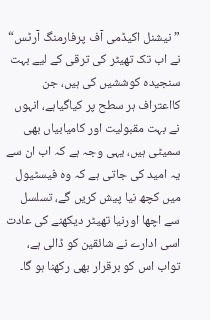”نیشنل اکیڈمی آف پرفارمنگ آرٹس“ نے اب تک تھیٹر کی ترقی کے لیے بہت سنجیدہ کوششیں کی ہیں، جن کااعتراف ہر سطح پر کیاگیاہے، انہوں نے بہت مقبولیت اور کامیابیاں بھی سمیٹی ہیں، یہی وجہ ہے کہ اب ان سے یہ امید کی جاتی ہے کہ وہ فیسٹیول میں کچھ نیا پیش کریں گے، تسلسل سے اچھا اورنیا تھیٹر دیکھنے کی عادت اسی ادارے نے شائقین کو ڈالی ہے، تواب اس کو برقرار بھی رکھنا ہو گا۔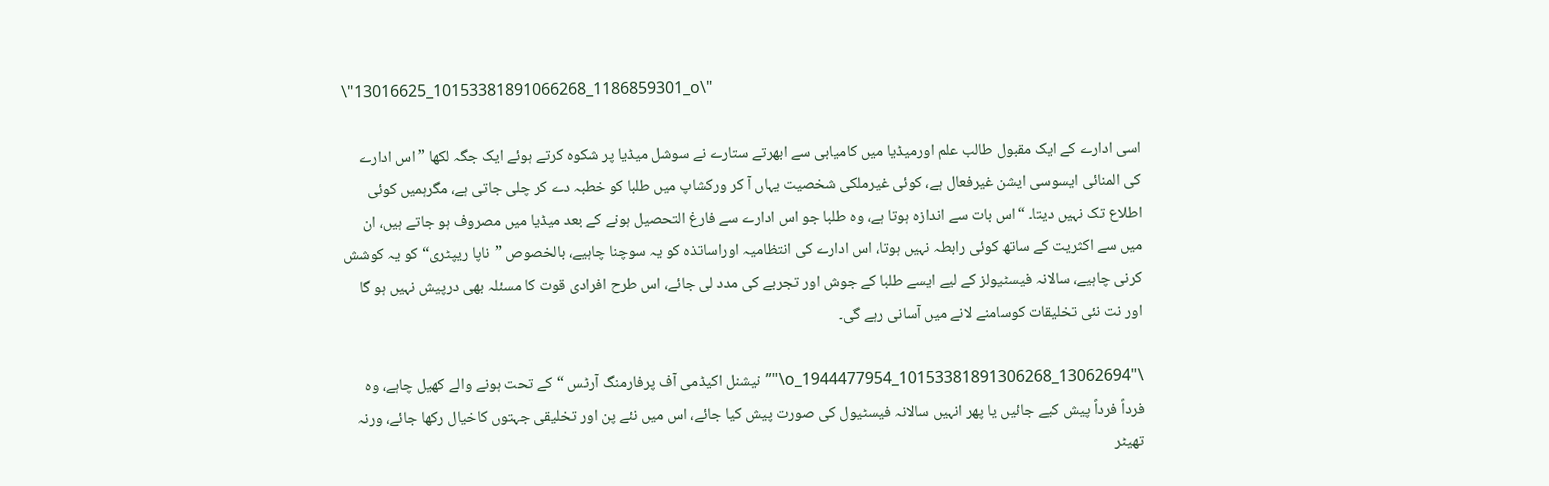\"13016625_10153381891066268_1186859301_o\"

اسی ادارے کے ایک مقبول طالب علم اورمیڈیا میں کامیابی سے ابھرتے ستارے نے سوشل میڈیا پر شکوہ کرتے ہوئے ایک جگہ لکھا ”اس ادارے کی المنائی ایسوسی ایشن غیرفعال ہے، کوئی غیرملکی شخصیت یہاں آ کر ورکشاپ میں طلبا کو خطبہ دے کر چلی جاتی ہے، مگرہمیں کوئی اطلاع تک نہیں دیتا۔ “اس بات سے اندازہ ہوتا ہے، وہ طلبا جو اس ادارے سے فارغ التحصیل ہونے کے بعد میڈیا میں مصروف ہو جاتے ہیں، ان میں سے اکثریت کے ساتھ کوئی رابطہ نہیں ہوتا، اس ادارے کی انتظامیہ اوراساتذہ کو یہ سوچنا چاہیے، بالخصوص ”ناپا ریپٹری“ کو یہ کوشش کرنی چاہیے، سالانہ فیسٹیولز کے لیے ایسے طلبا کے جوش اور تجربے کی مدد لی جائے، اس طرح افرادی قوت کا مسئلہ بھی درپیش نہیں ہو گا اور نت نئی تخلیقات کوسامنے لانے میں آسانی رہے گی۔

\"13062694_10153381891306268_1944477954_o\"”نیشنل اکیڈمی آف پرفارمنگ آرٹس “کے تحت ہونے والے کھیل چاہے، وہ فرداً فرداً پیش کیے جائیں یا پھر انہیں سالانہ فیسٹیول کی صورت پیش کیا جائے، اس میں نئے پن اور تخلیقی جہتوں کاخیال رکھا جائے، ورنہ تھیٹر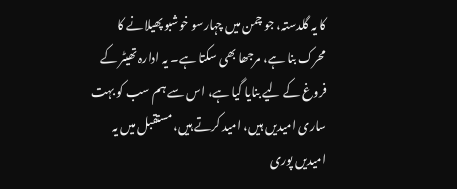کا یہ گلدستہ، جو چمن میں چہارسو خوشبو پھیلانے کا محرک بنا ہے، مرجھا بھی سکتا ہے۔ یہ ادارہ تھیٹر کے فروغ کے لیے بنایا گیا ہے، اس سے ہم سب کو بہت ساری امیدیں ہیں، امید کرتے ہیں، مستقبل میں یہ امیدیں پوری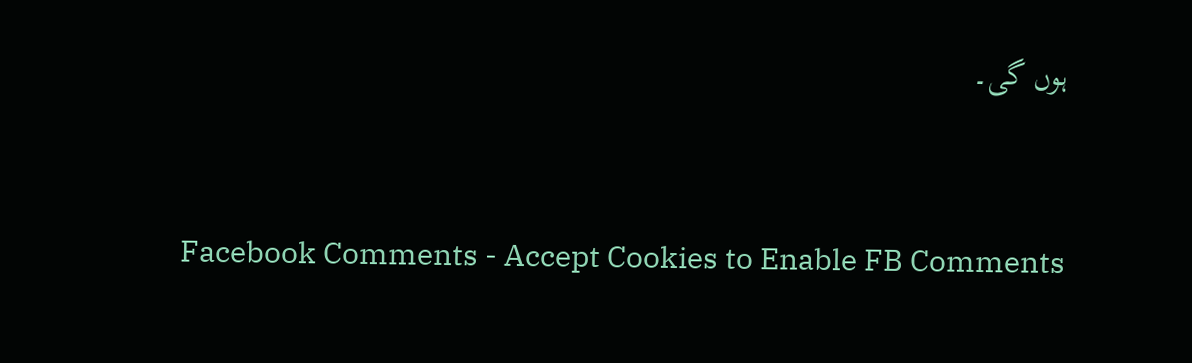ہوں گی۔


Facebook Comments - Accept Cookies to Enable FB Comments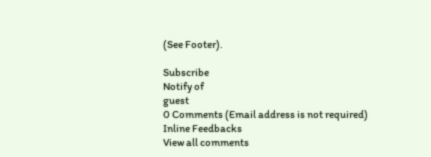(See Footer).

Subscribe
Notify of
guest
0 Comments (Email address is not required)
Inline Feedbacks
View all comments